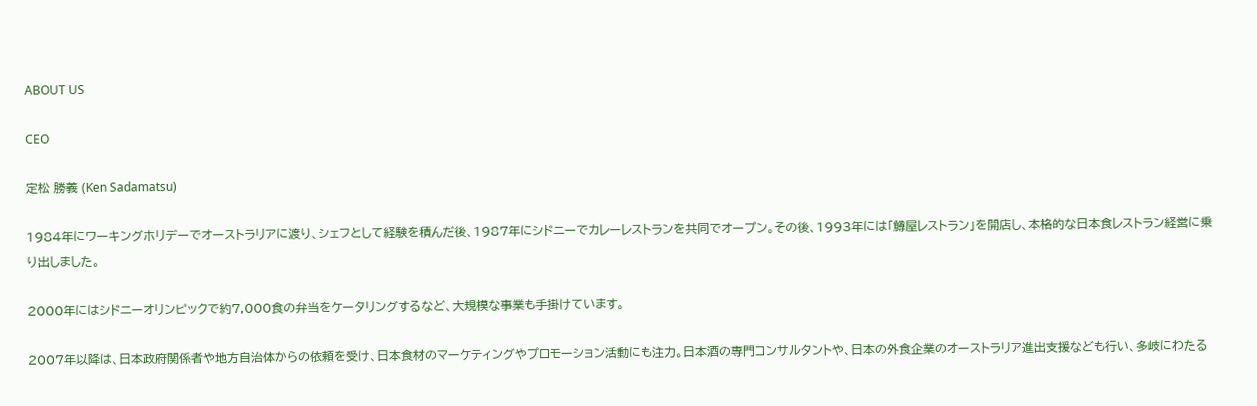ABOUT US

CEO

定松 勝義 (Ken Sadamatsu)

1984年にワーキングホリデーでオーストラリアに渡り、シェフとして経験を積んだ後、1987年にシドニーでカレーレストランを共同でオープン。その後、1993年には「鱒屋レストラン」を開店し、本格的な日本食レストラン経営に乗り出しました。

2000年にはシドニーオリンピックで約7,000食の弁当をケータリングするなど、大規模な事業も手掛けています。

2007年以降は、日本政府関係者や地方自治体からの依頼を受け、日本食材のマーケティングやプロモーション活動にも注力。日本酒の専門コンサルタントや、日本の外食企業のオーストラリア進出支援なども行い、多岐にわたる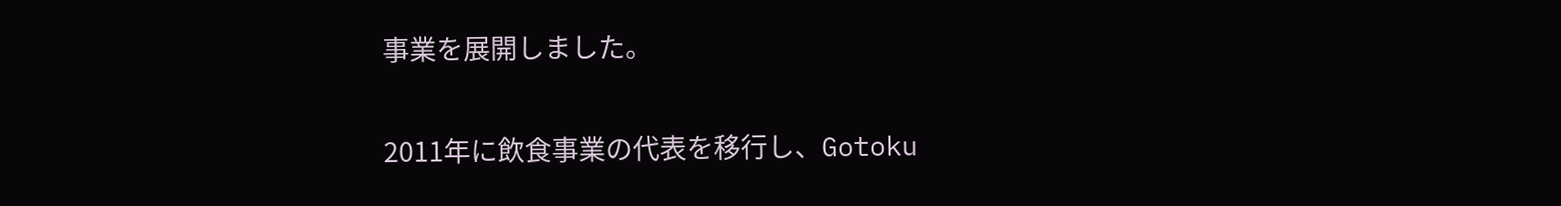事業を展開しました。

2011年に飲食事業の代表を移行し、Gotoku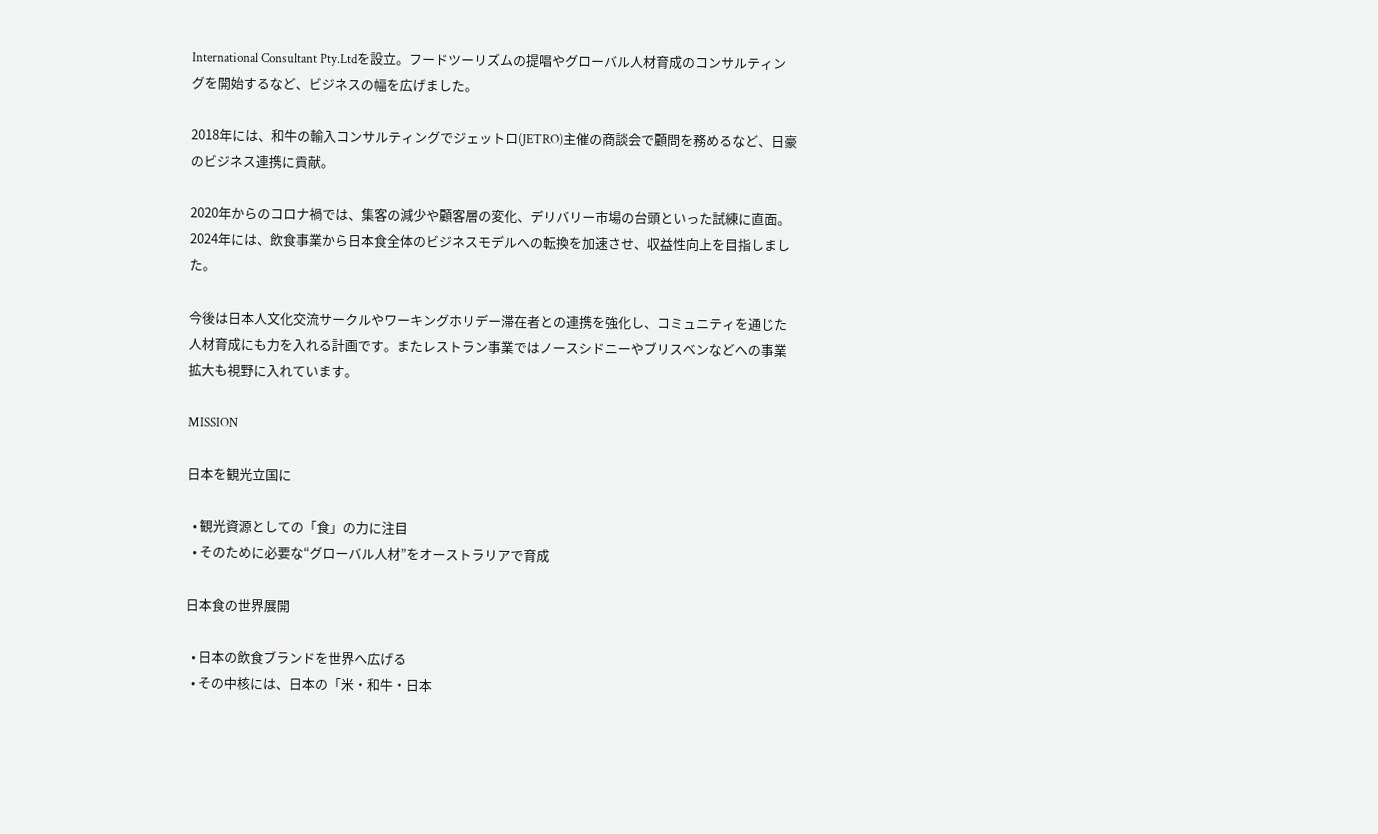International Consultant Pty.Ltdを設立。フードツーリズムの提唱やグローバル人材育成のコンサルティングを開始するなど、ビジネスの幅を広げました。

2018年には、和牛の輸入コンサルティングでジェットロ(JETRO)主催の商談会で顧問を務めるなど、日豪のビジネス連携に貢献。

2020年からのコロナ禍では、集客の減少や顧客層の変化、デリバリー市場の台頭といった試練に直面。2024年には、飲食事業から日本食全体のビジネスモデルへの転換を加速させ、収益性向上を目指しました。

今後は日本人文化交流サークルやワーキングホリデー滞在者との連携を強化し、コミュニティを通じた人材育成にも力を入れる計画です。またレストラン事業ではノースシドニーやブリスベンなどへの事業拡大も視野に入れています。

MISSION

日本を観光立国に

  • 観光資源としての「食」の力に注目
  • そのために必要な“グローバル人材”をオーストラリアで育成

日本食の世界展開

  • 日本の飲食ブランドを世界へ広げる
  • その中核には、日本の「米・和牛・日本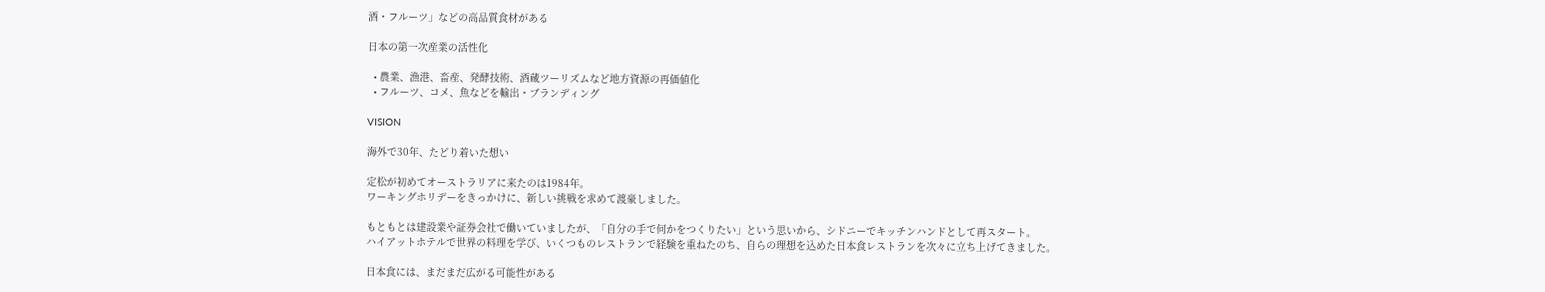酒・フルーツ」などの高品質食材がある

日本の第一次産業の活性化

  • 農業、漁港、畜産、発酵技術、酒蔵ツーリズムなど地方資源の再価値化
  • フルーツ、コメ、魚などを輸出・ブランディング

VISION

海外で30年、たどり着いた想い

定松が初めてオーストラリアに来たのは1984年。
ワーキングホリデーをきっかけに、新しい挑戦を求めて渡豪しました。

もともとは建設業や証券会社で働いていましたが、「自分の手で何かをつくりたい」という思いから、シドニーでキッチンハンドとして再スタート。
ハイアットホテルで世界の料理を学び、いくつものレストランで経験を重ねたのち、自らの理想を込めた日本食レストランを次々に立ち上げてきました。

日本食には、まだまだ広がる可能性がある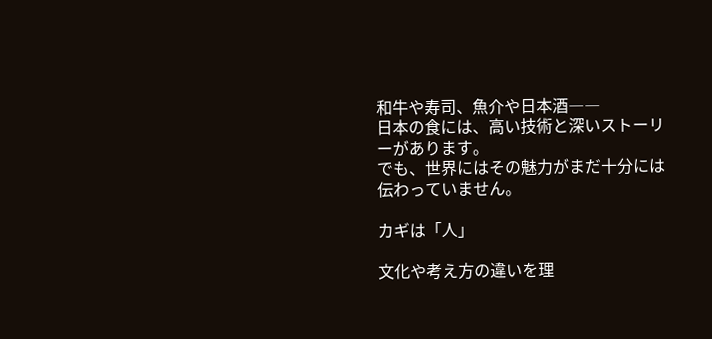和牛や寿司、魚介や日本酒――
日本の食には、高い技術と深いストーリーがあります。
でも、世界にはその魅力がまだ十分には伝わっていません。

カギは「人」

文化や考え方の違いを理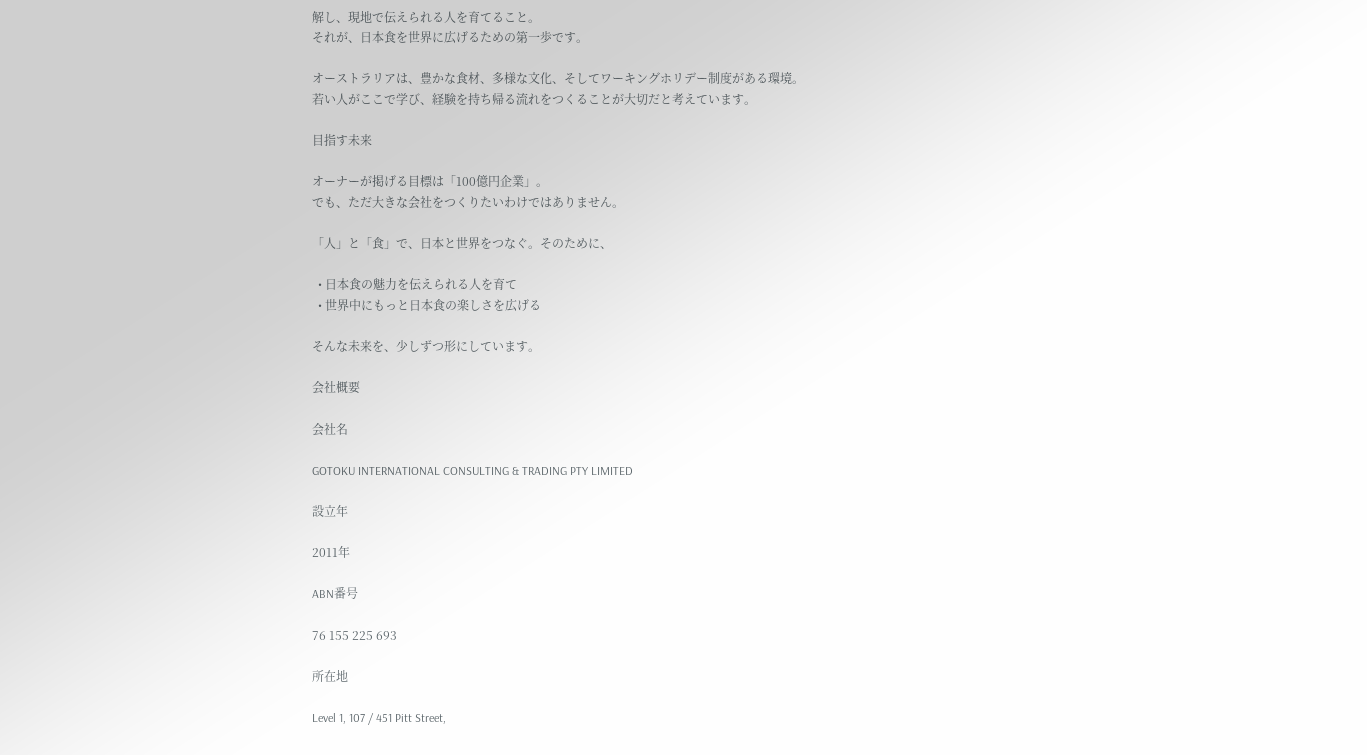解し、現地で伝えられる人を育てること。
それが、日本食を世界に広げるための第一歩です。

オーストラリアは、豊かな食材、多様な文化、そしてワーキングホリデー制度がある環境。
若い人がここで学び、経験を持ち帰る流れをつくることが大切だと考えています。

目指す未来

オーナーが掲げる目標は「100億円企業」。
でも、ただ大きな会社をつくりたいわけではありません。

「人」と「食」で、日本と世界をつなぐ。そのために、

  • 日本食の魅力を伝えられる人を育て
  • 世界中にもっと日本食の楽しさを広げる

そんな未来を、少しずつ形にしています。

会社概要

会社名

GOTOKU INTERNATIONAL CONSULTING & TRADING PTY LIMITED

設立年

2011年

ABN番号

76 155 225 693

所在地

Level 1, 107 / 451 Pitt Street,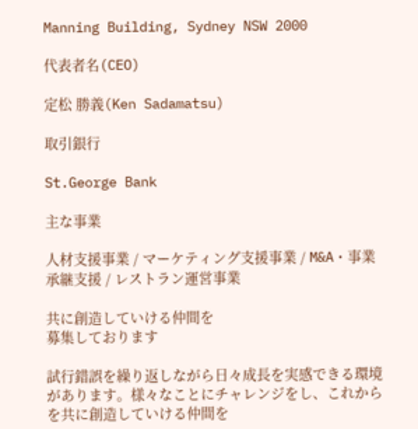Manning Building, Sydney NSW 2000

代表者名(CEO)

定松 勝義(Ken Sadamatsu)

取引銀行

St.George Bank

主な事業

人材支援事業 / マーケティング支援事業 / M&A・事業承継支援 / レストラン運営事業

共に創造していける仲間を
募集しております

試行錯誤を繰り返しながら日々成長を実感できる環境があります。様々なことにチャレンジをし、これからを共に創造していける仲間を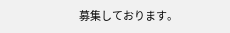募集しております。